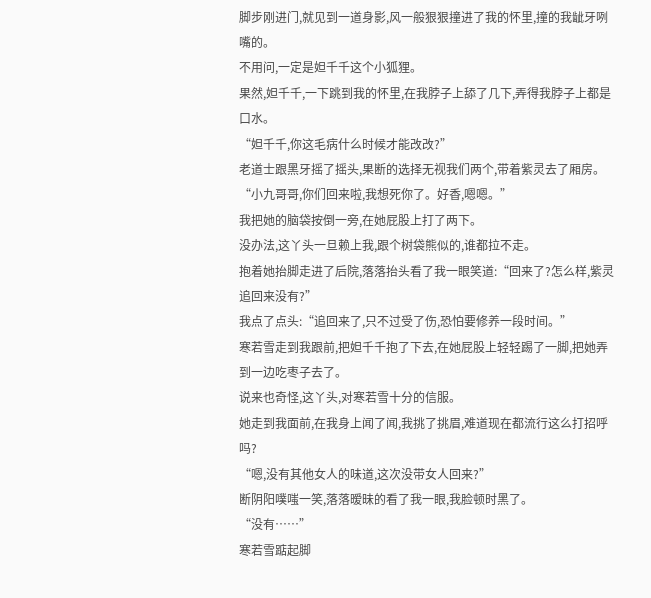脚步刚进门,就见到一道身影,风一般狠狠撞进了我的怀里,撞的我龇牙咧嘴的。
不用问,一定是妲千千这个小狐狸。
果然,妲千千,一下跳到我的怀里,在我脖子上舔了几下,弄得我脖子上都是口水。
“妲千千,你这毛病什么时候才能改改?”
老道士跟黑牙摇了摇头,果断的选择无视我们两个,带着紫灵去了厢房。
“小九哥哥,你们回来啦,我想死你了。好香,嗯嗯。”
我把她的脑袋按倒一旁,在她屁股上打了两下。
没办法,这丫头一旦赖上我,跟个树袋熊似的,谁都拉不走。
抱着她抬脚走进了后院,落落抬头看了我一眼笑道:“回来了?怎么样,紫灵追回来没有?”
我点了点头:“追回来了,只不过受了伤,恐怕要修养一段时间。”
寒若雪走到我跟前,把妲千千抱了下去,在她屁股上轻轻踢了一脚,把她弄到一边吃枣子去了。
说来也奇怪,这丫头,对寒若雪十分的信服。
她走到我面前,在我身上闻了闻,我挑了挑眉,难道现在都流行这么打招呼吗?
“嗯,没有其他女人的味道,这次没带女人回来?”
断阴阳噗嗤一笑,落落暧昧的看了我一眼,我脸顿时黑了。
“没有……”
寒若雪踮起脚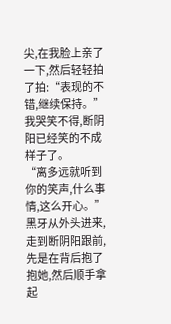尖,在我脸上亲了一下,然后轻轻拍了拍:“表现的不错,继续保持。”
我哭笑不得,断阴阳已经笑的不成样子了。
“离多远就听到你的笑声,什么事情,这么开心。”
黑牙从外头进来,走到断阴阳跟前,先是在背后抱了抱她,然后顺手拿起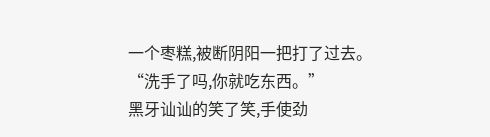一个枣糕,被断阴阳一把打了过去。
“洗手了吗,你就吃东西。”
黑牙讪讪的笑了笑,手使劲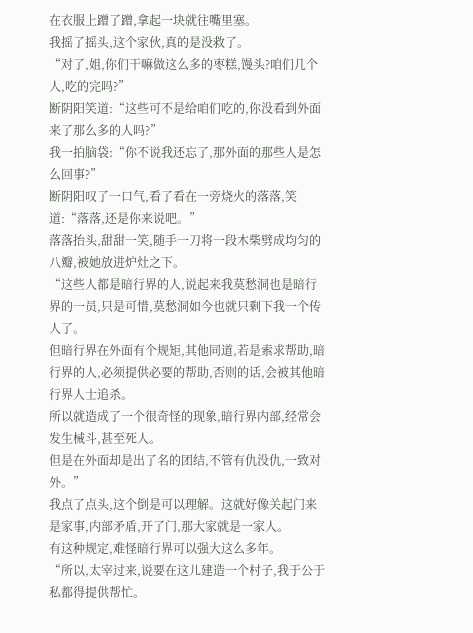在衣服上蹭了蹭,拿起一块就往嘴里塞。
我摇了摇头,这个家伙,真的是没救了。
“对了,姐,你们干嘛做这么多的枣糕,馒头?咱们几个人,吃的完吗?”
断阴阳笑道:“这些可不是给咱们吃的,你没看到外面来了那么多的人吗?”
我一拍脑袋:“你不说我还忘了,那外面的那些人是怎么回事?”
断阴阳叹了一口气,看了看在一旁烧火的落落,笑道:“落落,还是你来说吧。”
落落抬头,甜甜一笑,随手一刀将一段木柴劈成均匀的八瓣,被她放进炉灶之下。
“这些人都是暗行界的人,说起来我莫愁洞也是暗行界的一员,只是可惜,莫愁洞如今也就只剩下我一个传人了。
但暗行界在外面有个规矩,其他同道,若是索求帮助,暗行界的人,必须提供必要的帮助,否则的话,会被其他暗行界人士追杀。
所以就造成了一个很奇怪的现象,暗行界内部,经常会发生械斗,甚至死人。
但是在外面却是出了名的团结,不管有仇没仇,一致对外。”
我点了点头,这个倒是可以理解。这就好像关起门来是家事,内部矛盾,开了门,那大家就是一家人。
有这种规定,难怪暗行界可以强大这么多年。
“所以,太宰过来,说要在这儿建造一个村子,我于公于私都得提供帮忙。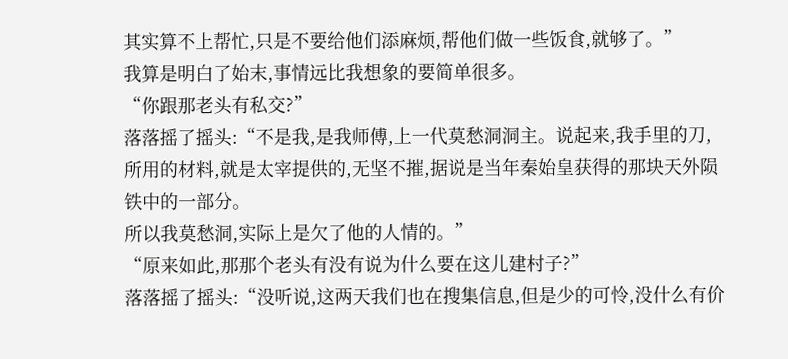其实算不上帮忙,只是不要给他们添麻烦,帮他们做一些饭食,就够了。”
我算是明白了始末,事情远比我想象的要简单很多。
“你跟那老头有私交?”
落落摇了摇头:“不是我,是我师傅,上一代莫愁洞洞主。说起来,我手里的刀,所用的材料,就是太宰提供的,无坚不摧,据说是当年秦始皇获得的那块天外陨铁中的一部分。
所以我莫愁洞,实际上是欠了他的人情的。”
“原来如此,那那个老头有没有说为什么要在这儿建村子?”
落落摇了摇头:“没听说,这两天我们也在搜集信息,但是少的可怜,没什么有价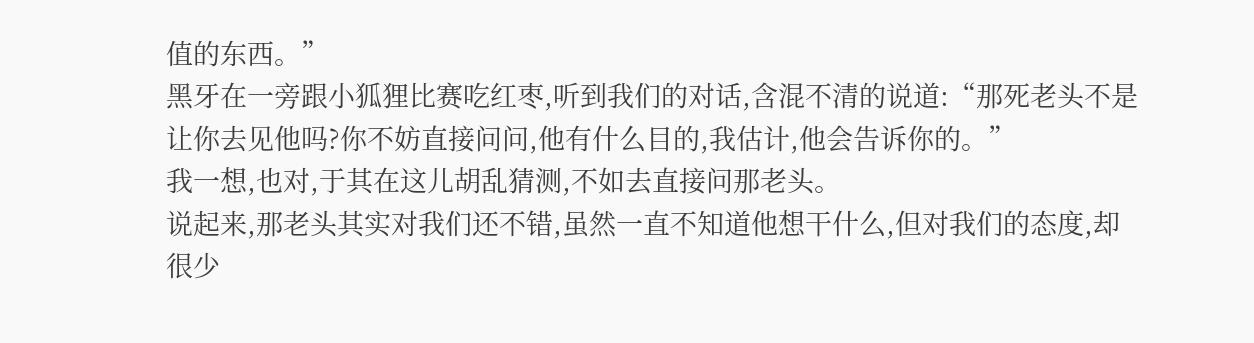值的东西。”
黑牙在一旁跟小狐狸比赛吃红枣,听到我们的对话,含混不清的说道:“那死老头不是让你去见他吗?你不妨直接问问,他有什么目的,我估计,他会告诉你的。”
我一想,也对,于其在这儿胡乱猜测,不如去直接问那老头。
说起来,那老头其实对我们还不错,虽然一直不知道他想干什么,但对我们的态度,却很少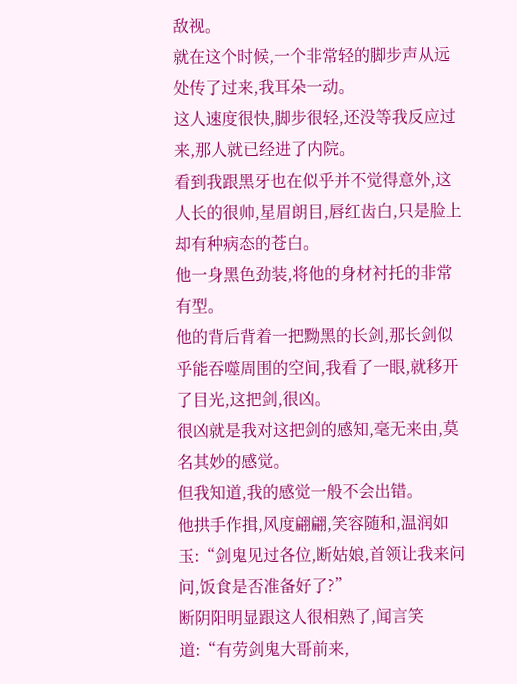敌视。
就在这个时候,一个非常轻的脚步声从远处传了过来,我耳朵一动。
这人速度很快,脚步很轻,还没等我反应过来,那人就已经进了内院。
看到我跟黑牙也在似乎并不觉得意外,这人长的很帅,星眉朗目,唇红齿白,只是脸上却有种病态的苍白。
他一身黑色劲装,将他的身材衬托的非常有型。
他的背后背着一把黝黑的长剑,那长剑似乎能吞噬周围的空间,我看了一眼,就移开了目光,这把剑,很凶。
很凶就是我对这把剑的感知,毫无来由,莫名其妙的感觉。
但我知道,我的感觉一般不会出错。
他拱手作揖,风度翩翩,笑容随和,温润如玉:“剑鬼见过各位,断姑娘,首领让我来问问,饭食是否准备好了?”
断阴阳明显跟这人很相熟了,闻言笑道:“有劳剑鬼大哥前来,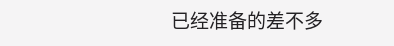已经准备的差不多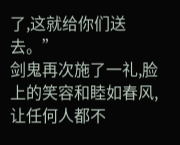了,这就给你们送去。”
剑鬼再次施了一礼,脸上的笑容和睦如春风,让任何人都不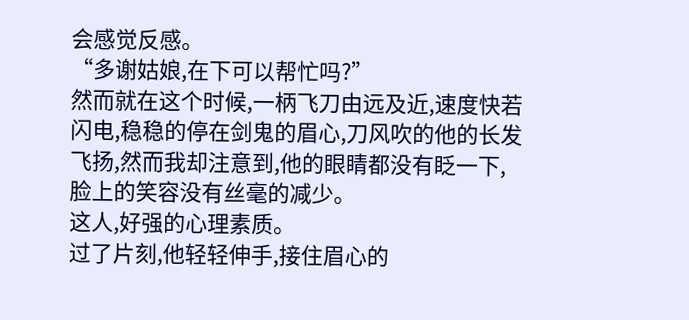会感觉反感。
“多谢姑娘,在下可以帮忙吗?”
然而就在这个时候,一柄飞刀由远及近,速度快若闪电,稳稳的停在剑鬼的眉心,刀风吹的他的长发飞扬,然而我却注意到,他的眼睛都没有眨一下,脸上的笑容没有丝毫的减少。
这人,好强的心理素质。
过了片刻,他轻轻伸手,接住眉心的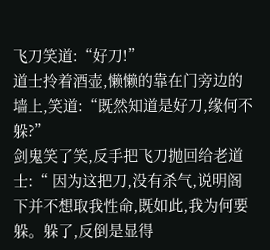飞刀笑道:“好刀!”
道士拎着酒壶,懒懒的靠在门旁边的墙上,笑道:“既然知道是好刀,缘何不躲?”
剑鬼笑了笑,反手把飞刀抛回给老道士:“ 因为这把刀,没有杀气,说明阁下并不想取我性命,既如此,我为何要躲。躲了,反倒是显得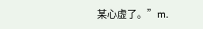某心虚了。”m.